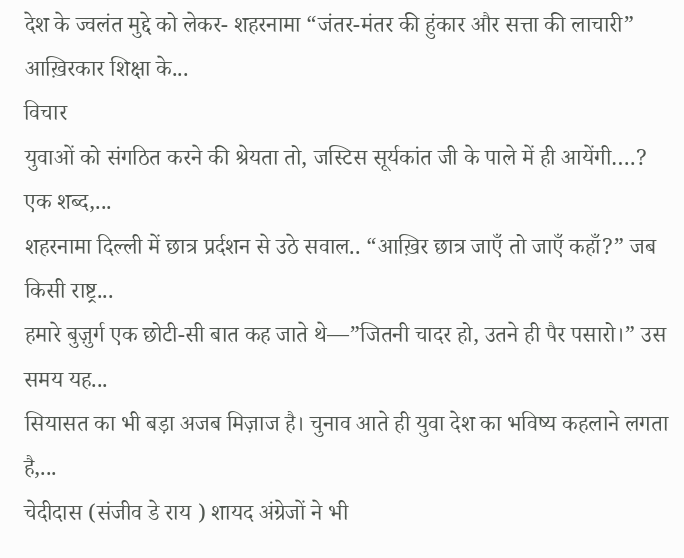देश के ज्वलंत मुद्दे को लेकर- शहरनामा “जंतर-मंतर की हुंकार और सत्ता की लाचारी” आख़िरकार शिक्षा के...
विचार
युवाओं को संगठित करने की श्रेयता तो, जस्टिस सूर्यकांत जी के पाले में ही आयेंगी….? एक शब्द,...
शहरनामा दिल्ली में छात्र प्रर्दशन से उठे सवाल.. “आख़िर छात्र जाएँ तो जाएँ कहाँ?” जब किसी राष्ट्र...
हमारे बुज़ुर्ग एक छोटी-सी बात कह जाते थे—”जितनी चादर हो, उतने ही पैर पसारो।” उस समय यह...
सियासत का भी बड़ा अजब मिज़ाज है। चुनाव आते ही युवा देश का भविष्य कहलाने लगता है,...
चेदीदास (संजीव डे राय ) शायद अंग्रेजों ने भी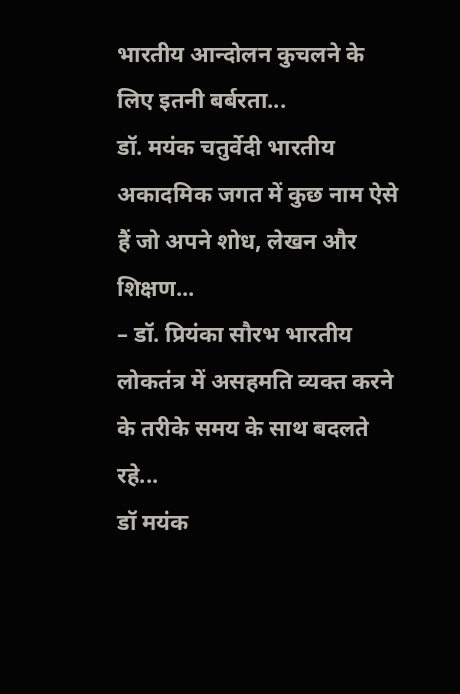भारतीय आन्दोलन कुचलने के लिए इतनी बर्बरता...
डॉ. मयंक चतुर्वेदी भारतीय अकादमिक जगत में कुछ नाम ऐसे हैं जो अपने शोध, लेखन और शिक्षण...
– डॉ. प्रियंका सौरभ भारतीय लोकतंत्र में असहमति व्यक्त करने के तरीके समय के साथ बदलते रहे...
डॉ मयंक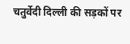चतुर्वेदी दिल्ली की सड़कों पर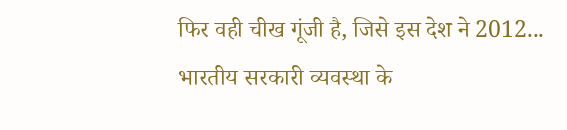फिर वही चीख गूंजी है, जिसे इस देश ने 2012...
भारतीय सरकारी व्यवस्था के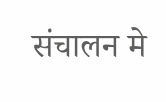संचालन मे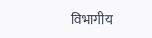विभागीय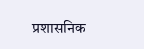प्रशासनिक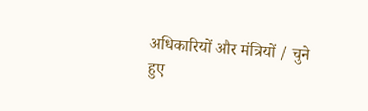अधिकारियों और मंत्रियों / चुने हुए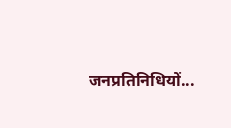जनप्रतिनिधियों...